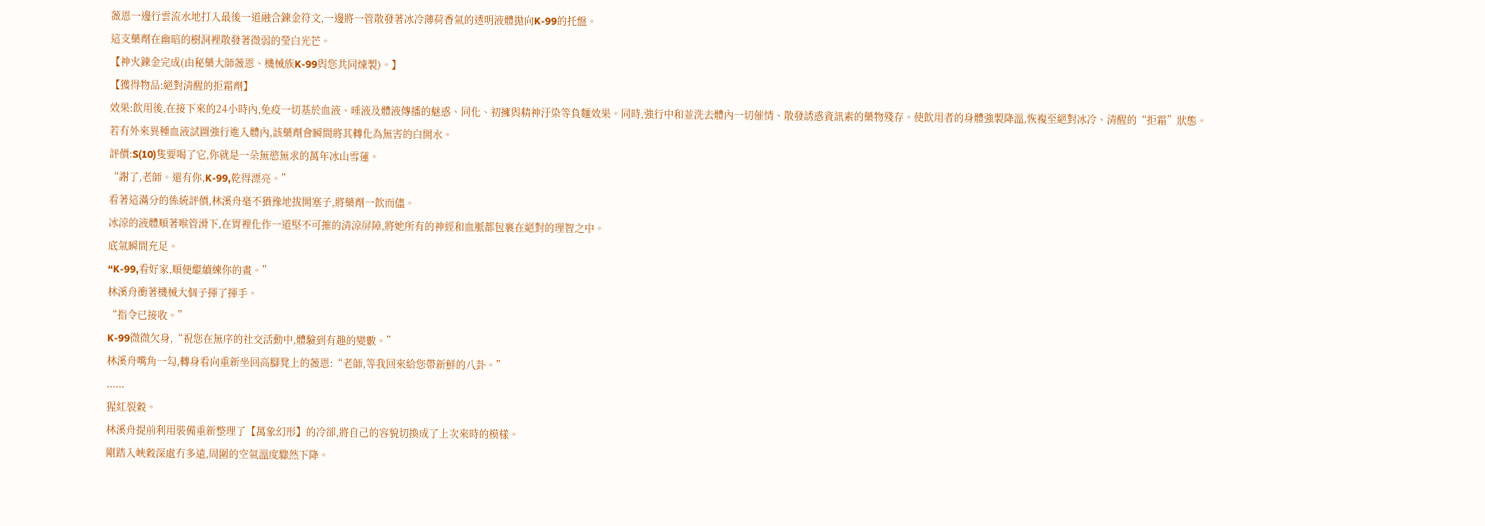薇恩一邊行雲流水地打入最後一道融合鍊金符文,一邊將一管散發著冰冷薄荷香氣的透明液體拋向K-99的托盤。
這支藥劑在幽暗的樹洞裡散發著微弱的瑩白光芒。
【神火鍊金完成(由秘藥大師薇恩、機械族K-99與您共同煉製)。】
【獲得物品:絕對清醒的拒霜劑】
效果:飲用後,在接下來的24小時內,免疫一切基於血液、唾液及體液傳播的魅惑、同化、初擁與精神汙染等負麵效果。同時,強行中和並洗去體內一切催情、散發誘惑資訊素的藥物殘存。使飲用者的身體強製降溫,恢複至絕對冰冷、清醒的“拒霜”狀態。
若有外來異種血液試圖強行進入體內,該藥劑會瞬間將其轉化為無害的白開水。
評價:S(10)隻要喝了它,你就是一朵無慾無求的萬年冰山雪蓮。
“謝了,老師。還有你,K-99,乾得漂亮。”
看著這滿分的係統評價,林溪舟毫不猶豫地拔開塞子,將藥劑一飲而儘。
冰涼的液體順著喉管滑下,在胃裡化作一道堅不可摧的清涼屏障,將她所有的神經和血脈都包裹在絕對的理智之中。
底氣瞬間充足。
“K-99,看好家,順便繼續練你的畫。”
林溪舟衝著機械大個子揮了揮手。
“指令已接收。”
K-99微微欠身,“祝您在無序的社交活動中,體驗到有趣的變數。”
林溪舟嘴角一勾,轉身看向重新坐回高腳凳上的薇恩:“老師,等我回來給您帶新鮮的八卦。”
......
猩紅裂穀。
林溪舟提前利用裝備重新整理了【萬象幻形】的冷卻,將自己的容貌切換成了上次來時的模樣。
剛踏入峽穀深處冇多遠,周圍的空氣溫度驟然下降。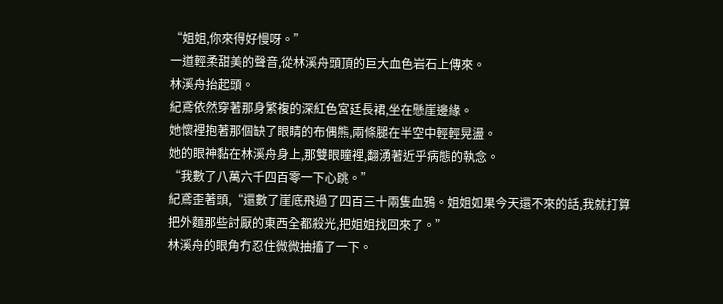“姐姐,你來得好慢呀。”
一道輕柔甜美的聲音,從林溪舟頭頂的巨大血色岩石上傳來。
林溪舟抬起頭。
紀鳶依然穿著那身繁複的深紅色宮廷長裙,坐在懸崖邊緣。
她懷裡抱著那個缺了眼睛的布偶熊,兩條腿在半空中輕輕晃盪。
她的眼神黏在林溪舟身上,那雙眼瞳裡,翻湧著近乎病態的執念。
“我數了八萬六千四百零一下心跳。”
紀鳶歪著頭,“還數了崖底飛過了四百三十兩隻血鴉。姐姐如果今天還不來的話,我就打算把外麵那些討厭的東西全都殺光,把姐姐找回來了。”
林溪舟的眼角冇忍住微微抽搐了一下。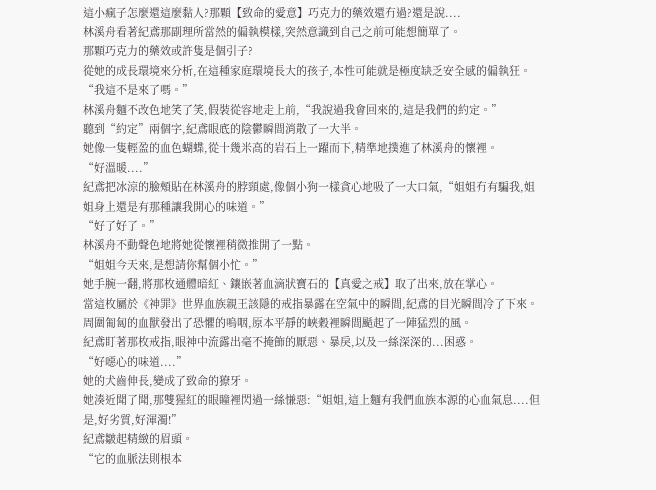這小瘋子怎麼還這麼黏人?那顆【致命的愛意】巧克力的藥效還冇過?還是說....
林溪舟看著紀鳶那副理所當然的偏執模樣,突然意識到自己之前可能想簡單了。
那顆巧克力的藥效或許隻是個引子?
從她的成長環境來分析,在這種家庭環境長大的孩子,本性可能就是極度缺乏安全感的偏執狂。
“我這不是來了嗎。”
林溪舟麵不改色地笑了笑,假裝從容地走上前,“我說過我會回來的,這是我們的約定。”
聽到“約定”兩個字,紀鳶眼底的陰鬱瞬間消散了一大半。
她像一隻輕盈的血色蝴蝶,從十幾米高的岩石上一躍而下,精準地撲進了林溪舟的懷裡。
“好溫暖....”
紀鳶把冰涼的臉頰貼在林溪舟的脖頸處,像個小狗一樣貪心地吸了一大口氣,“姐姐冇有騙我,姐姐身上還是有那種讓我開心的味道。”
“好了好了。”
林溪舟不動聲色地將她從懷裡稍微推開了一點。
“姐姐今天來,是想請你幫個小忙。”
她手腕一翻,將那枚通體暗紅、鑲嵌著血滴狀寶石的【真愛之戒】取了出來,放在掌心。
當這枚屬於《神罪》世界血族親王該隱的戒指暴露在空氣中的瞬間,紀鳶的目光瞬間冷了下來。
周圍匍匐的血獸發出了恐懼的嗚咽,原本平靜的峽穀裡瞬間颳起了一陣猛烈的風。
紀鳶盯著那枚戒指,眼神中流露出毫不掩飾的厭惡、暴戾,以及一絲深深的...困惑。
“好噁心的味道....”
她的犬齒伸長,變成了致命的獠牙。
她湊近聞了聞,那雙猩紅的眼瞳裡閃過一絲慊惡:“姐姐,這上麵有我們血族本源的心血氣息....但是,好劣質,好渾濁!”
紀鳶皺起精緻的眉頭。
“它的血脈法則根本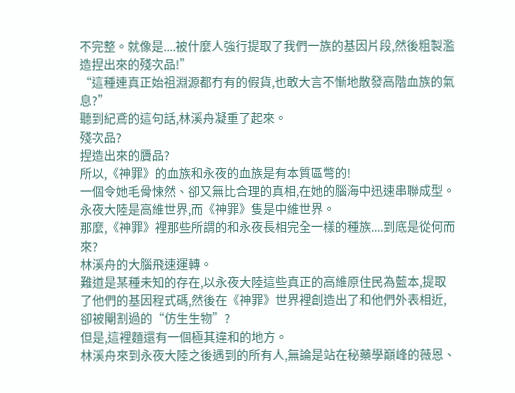不完整。就像是....被什麼人強行提取了我們一族的基因片段,然後粗製濫造捏出來的殘次品!”
“這種連真正始祖淵源都冇有的假貨,也敢大言不慚地散發高階血族的氣息?”
聽到紀鳶的這句話,林溪舟凝重了起來。
殘次品?
捏造出來的贗品?
所以,《神罪》的血族和永夜的血族是有本質區彆的!
一個令她毛骨悚然、卻又無比合理的真相,在她的腦海中迅速串聯成型。
永夜大陸是高維世界,而《神罪》隻是中維世界。
那麼,《神罪》裡那些所謂的和永夜長相完全一樣的種族....到底是從何而來?
林溪舟的大腦飛速運轉。
難道是某種未知的存在,以永夜大陸這些真正的高維原住民為藍本,提取了他們的基因程式碼,然後在《神罪》世界裡創造出了和他們外表相近,卻被閹割過的“仿生生物”?
但是,這裡麵還有一個極其違和的地方。
林溪舟來到永夜大陸之後遇到的所有人,無論是站在秘藥學巔峰的薇恩、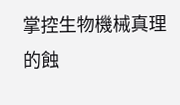掌控生物機械真理的蝕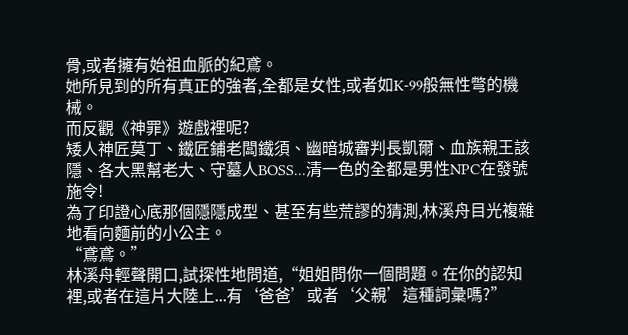骨,或者擁有始祖血脈的紀鳶。
她所見到的所有真正的強者,全都是女性,或者如K-99般無性彆的機械。
而反觀《神罪》遊戲裡呢?
矮人神匠莫丁、鐵匠鋪老闆鐵須、幽暗城審判長凱爾、血族親王該隱、各大黑幫老大、守墓人BOSS...清一色的全都是男性NPC在發號施令!
為了印證心底那個隱隱成型、甚至有些荒謬的猜測,林溪舟目光複雜地看向麵前的小公主。
“鳶鳶。”
林溪舟輕聲開口,試探性地問道,“姐姐問你一個問題。在你的認知裡,或者在這片大陸上...有‘爸爸’或者‘父親’這種詞彙嗎?”